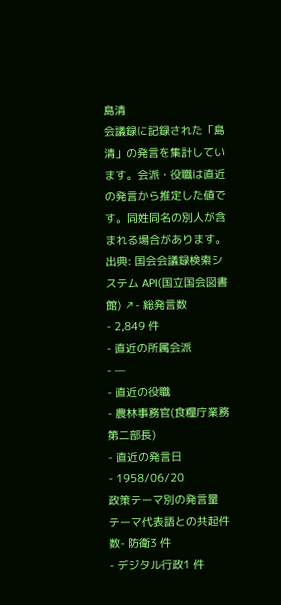島清
会議録に記録された「島清」の発言を集計しています。会派・役職は直近の発言から推定した値です。同姓同名の別人が含まれる場合があります。
出典: 国会会議録検索システム API(国立国会図書館) ↗- 総発言数
- 2,849 件
- 直近の所属会派
- —
- 直近の役職
- 農林事務官(食糧庁業務第二部長)
- 直近の発言日
- 1958/06/20
政策テーマ別の発言量
テーマ代表語との共起件数- 防衛3 件
- デジタル行政1 件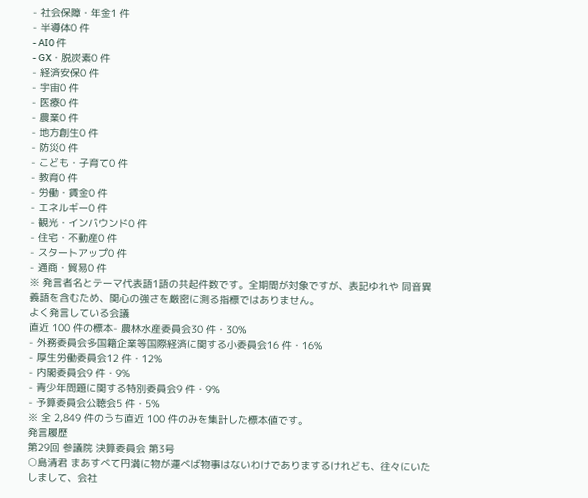- 社会保障・年金1 件
- 半導体0 件
- AI0 件
- GX・脱炭素0 件
- 経済安保0 件
- 宇宙0 件
- 医療0 件
- 農業0 件
- 地方創生0 件
- 防災0 件
- こども・子育て0 件
- 教育0 件
- 労働・賃金0 件
- エネルギー0 件
- 観光・インバウンド0 件
- 住宅・不動産0 件
- スタートアップ0 件
- 通商・貿易0 件
※ 発言者名とテーマ代表語1語の共起件数です。全期間が対象ですが、表記ゆれや 同音異義語を含むため、関心の強さを厳密に測る指標ではありません。
よく発言している会議
直近 100 件の標本- 農林水産委員会30 件・30%
- 外務委員会多国籍企業等国際経済に関する小委員会16 件・16%
- 厚生労働委員会12 件・12%
- 内閣委員会9 件・9%
- 青少年問題に関する特別委員会9 件・9%
- 予算委員会公聴会5 件・5%
※ 全 2,849 件のうち直近 100 件のみを集計した標本値です。
発言履歴
第29回 参議院 決算委員会 第3号
○島清君 まあすべて円満に物が運べば物事はないわけでありまするけれども、往々にいたしまして、会社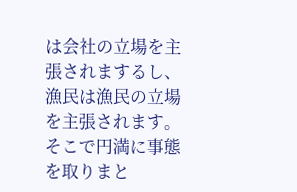は会社の立場を主張されまするし、漁民は漁民の立場を主張されます。そこで円満に事態を取りまと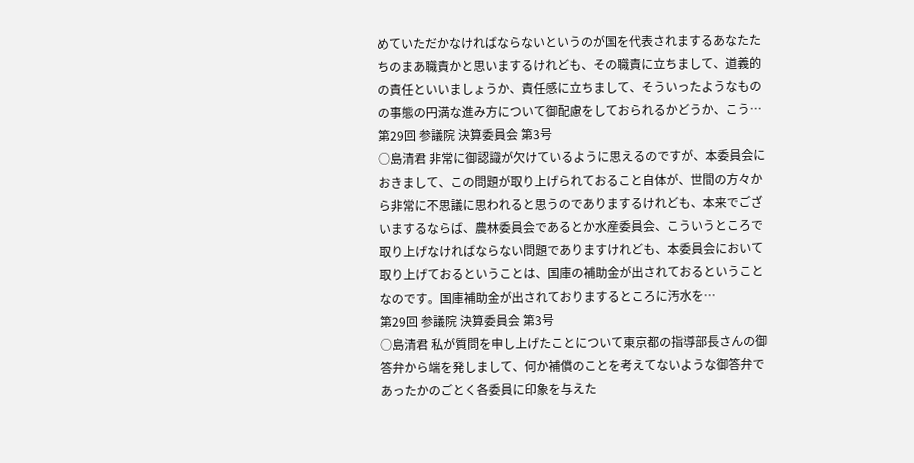めていただかなければならないというのが国を代表されまするあなたたちのまあ職責かと思いまするけれども、その職責に立ちまして、道義的の責任といいましょうか、責任感に立ちまして、そういったようなものの事態の円満な進み方について御配慮をしておられるかどうか、こう…
第29回 参議院 決算委員会 第3号
○島清君 非常に御認識が欠けているように思えるのですが、本委員会におきまして、この問題が取り上げられておること自体が、世間の方々から非常に不思議に思われると思うのでありまするけれども、本来でございまするならば、農林委員会であるとか水産委員会、こういうところで取り上げなければならない問題でありますけれども、本委員会において取り上げておるということは、国庫の補助金が出されておるということなのです。国庫補助金が出されておりまするところに汚水を…
第29回 参議院 決算委員会 第3号
○島清君 私が質問を申し上げたことについて東京都の指導部長さんの御答弁から端を発しまして、何か補償のことを考えてないような御答弁であったかのごとく各委員に印象を与えた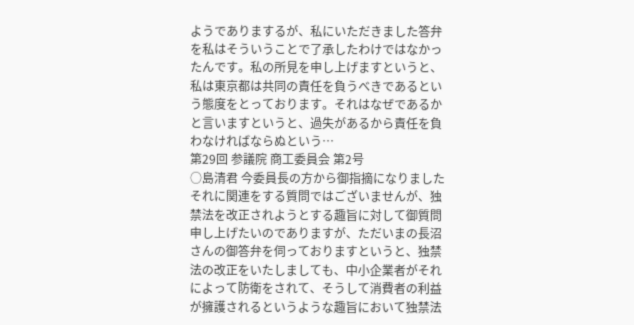ようでありまするが、私にいただきました答弁を私はそういうことで了承したわけではなかったんです。私の所見を申し上げますというと、私は東京都は共同の責任を負うべきであるという態度をとっております。それはなぜであるかと言いますというと、過失があるから責任を負わなければならぬという…
第29回 参議院 商工委員会 第2号
○島清君 今委員長の方から御指摘になりましたそれに関連をする質問ではございませんが、独禁法を改正されようとする趣旨に対して御質問申し上げたいのでありますが、ただいまの長沼さんの御答弁を伺っておりますというと、独禁法の改正をいたしましても、中小企業者がそれによって防衛をされて、そうして消費者の利益が擁護されるというような趣旨において独禁法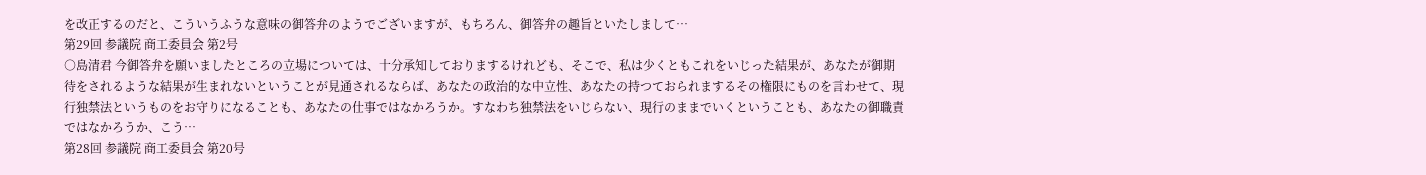を改正するのだと、こういうふうな意味の御答弁のようでございますが、もちろん、御答弁の趣旨といたしまして…
第29回 参議院 商工委員会 第2号
○島清君 今御答弁を願いましたところの立場については、十分承知しておりまするけれども、そこで、私は少くともこれをいじった結果が、あなたが御期待をされるような結果が生まれないということが見通されるならば、あなたの政治的な中立性、あなたの持つておられまするその権限にものを言わせて、現行独禁法というものをお守りになることも、あなたの仕事ではなかろうか。すなわち独禁法をいじらない、現行のままでいくということも、あなたの御職責ではなかろうか、こう…
第28回 参議院 商工委員会 第20号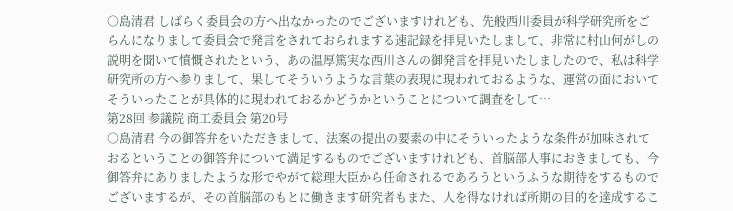○島清君 しばらく委員会の方へ出なかったのでございますけれども、先般西川委員が科学研究所をごらんになりまして委員会で発言をされておられまする速記録を拝見いたしまして、非常に村山何がしの説明を聞いて憤慨されたという、あの温厚篤実な西川さんの御発言を拝見いたしましたので、私は科学研究所の方へ参りまして、果してそういうような言葉の表現に現われておるような、運営の面においてそういったことが具体的に現われておるかどうかということについて調査をして…
第28回 参議院 商工委員会 第20号
○島清君 今の御答弁をいただきまして、法案の提出の要素の中にそういったような条件が加味されておるということの御答弁について満足するものでございますけれども、首脳部人事におきましても、今御答弁にありましたような形でやがて総理大臣から任命されるであろうというふうな期待をするものでございまするが、その首脳部のもとに働きます研究者もまた、人を得なければ所期の目的を達成するこ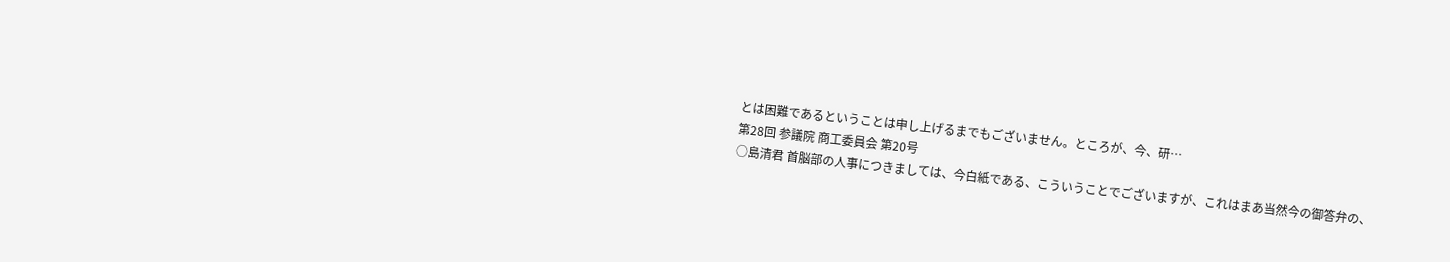とは困難であるということは申し上げるまでもございません。ところが、今、研…
第28回 参議院 商工委員会 第20号
○島清君 首脳部の人事につきましては、今白紙である、こういうことでございますが、これはまあ当然今の御答弁の、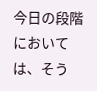今日の段階においては、そう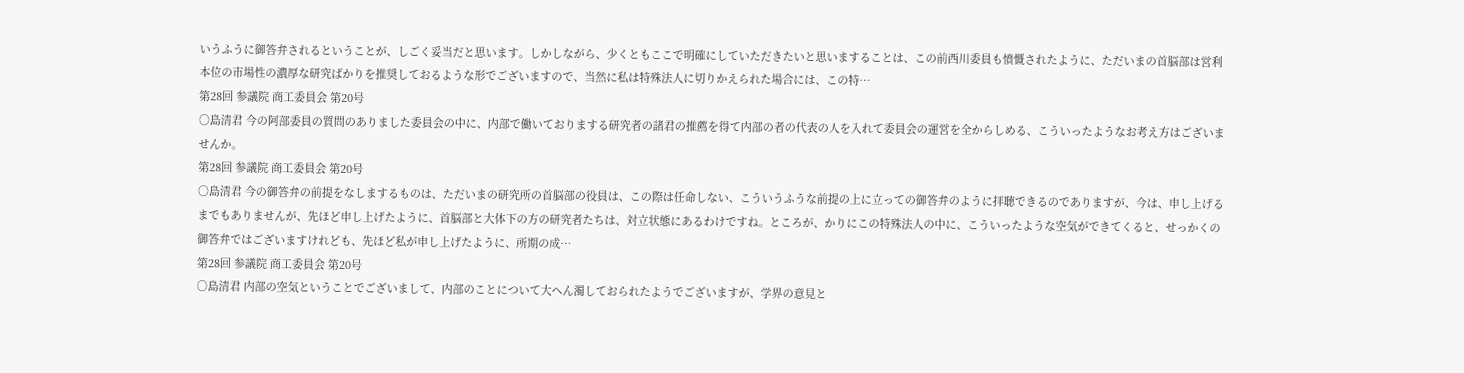いうふうに御答弁されるということが、しごく妥当だと思います。しかしながら、少くともここで明確にしていただきたいと思いますることは、この前西川委員も憤慨されたように、ただいまの首脳部は営利本位の市場性の濃厚な研究ばかりを推奨しておるような形でございますので、当然に私は特殊法人に切りかえられた場合には、この特…
第28回 参議院 商工委員会 第20号
○島清君 今の阿部委員の質問のありました委員会の中に、内部で働いておりまする研究者の諸君の推薦を得て内部の者の代表の人を入れて委員会の運営を全からしめる、こういったようなお考え方はございませんか。
第28回 参議院 商工委員会 第20号
○島清君 今の御答弁の前提をなしまするものは、ただいまの研究所の首脳部の役員は、この際は任命しない、こういうふうな前提の上に立っての御答弁のように拝聴できるのでありますが、今は、申し上げるまでもありませんが、先ほど申し上げたように、首脳部と大体下の方の研究者たちは、対立状態にあるわけですね。ところが、かりにこの特殊法人の中に、こういったような空気ができてくると、せっかくの御答弁ではございますけれども、先ほど私が申し上げたように、所期の成…
第28回 参議院 商工委員会 第20号
○島清君 内部の空気ということでございまして、内部のことについて大へん濁しておられたようでございますが、学界の意見と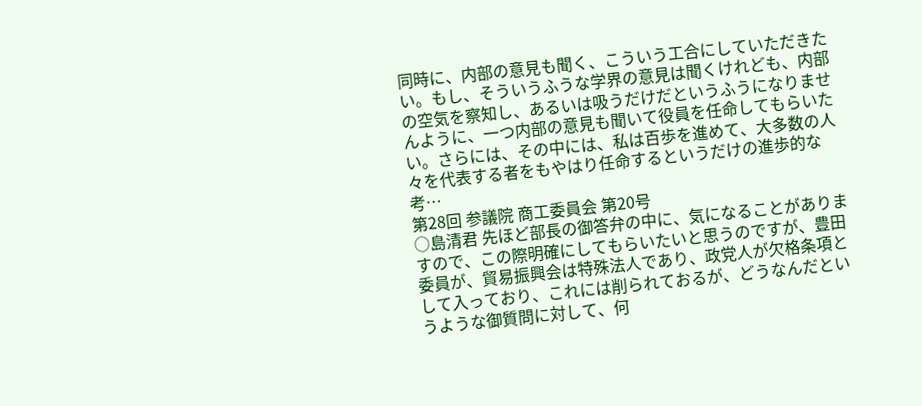同時に、内部の意見も聞く、こういう工合にしていただきたい。もし、そういうふうな学界の意見は聞くけれども、内部の空気を察知し、あるいは吸うだけだというふうになりませんように、一つ内部の意見も聞いて役員を任命してもらいたい。さらには、その中には、私は百歩を進めて、大多数の人々を代表する者をもやはり任命するというだけの進歩的な考…
第28回 参議院 商工委員会 第20号
○島清君 先ほど部長の御答弁の中に、気になることがありますので、この際明確にしてもらいたいと思うのですが、豊田委員が、貿易振興会は特殊法人であり、政党人が欠格条項として入っており、これには削られておるが、どうなんだというような御質問に対して、何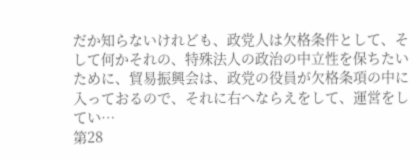だか知らないけれども、政党人は欠格条件として、そして何かそれの、特殊法人の政治の中立性を保ちたいために、貿易振興会は、政党の役員が欠格条項の中に入っておるので、それに右へならえをして、運営をしてい…
第28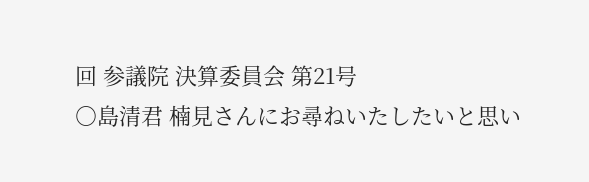回 参議院 決算委員会 第21号
○島清君 楠見さんにお尋ねいたしたいと思い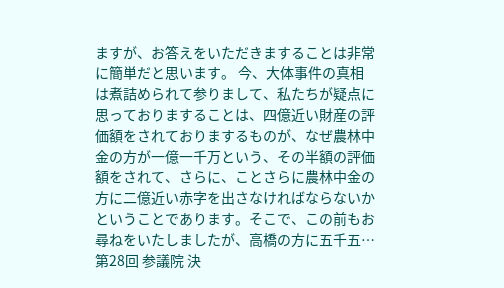ますが、お答えをいただきますることは非常に簡単だと思います。 今、大体事件の真相は煮詰められて参りまして、私たちが疑点に思っておりますることは、四億近い財産の評価額をされておりまするものが、なぜ農林中金の方が一億一千万という、その半額の評価額をされて、さらに、ことさらに農林中金の方に二億近い赤字を出さなければならないかということであります。そこで、この前もお尋ねをいたしましたが、高橋の方に五千五…
第28回 参議院 決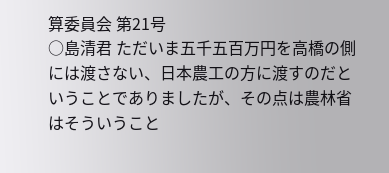算委員会 第21号
○島清君 ただいま五千五百万円を高橋の側には渡さない、日本農工の方に渡すのだということでありましたが、その点は農林省はそういうこと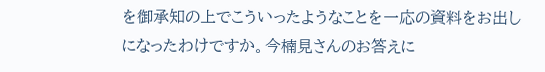を御承知の上でこういったようなことを一応の資料をお出しになったわけですか。今楠見さんのお答えに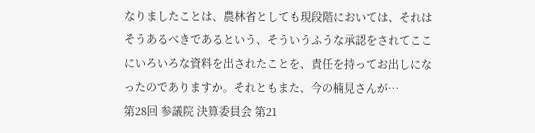なりましたことは、農林省としても現段階においては、それはそうあるべきであるという、そういうふうな承認をされてここにいろいろな資料を出されたことを、責任を持ってお出しになったのでありますか。それともまた、今の楠見さんが…
第28回 参議院 決算委員会 第21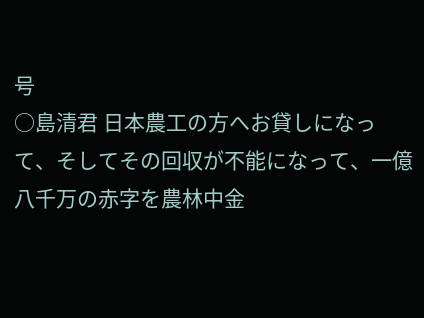号
○島清君 日本農工の方へお貸しになって、そしてその回収が不能になって、一億八千万の赤字を農林中金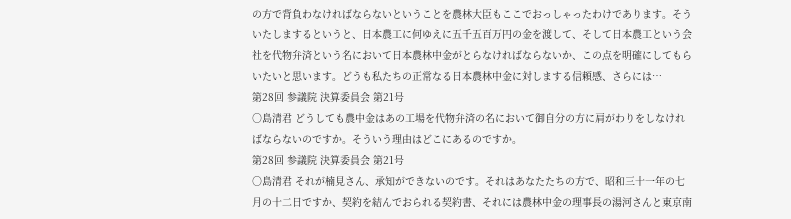の方で背負わなければならないということを農林大臣もここでおっしゃったわけであります。そういたしまするというと、日本農工に何ゆえに五千五百万円の金を渡して、そして日本農工という会社を代物弁済という名において日本農林中金がとらなければならないか、この点を明確にしてもらいたいと思います。どうも私たちの正常なる日本農林中金に対しまする信頼感、さらには…
第28回 参議院 決算委員会 第21号
○島清君 どうしても農中金はあの工場を代物弁済の名において御自分の方に肩がわりをしなければならないのですか。そういう理由はどこにあるのですか。
第28回 参議院 決算委員会 第21号
○島清君 それが楠見さん、承知ができないのです。それはあなたたちの方で、昭和三十一年の七月の十二日ですか、契約を結んでおられる契約書、それには農林中金の理事長の湯河さんと東京南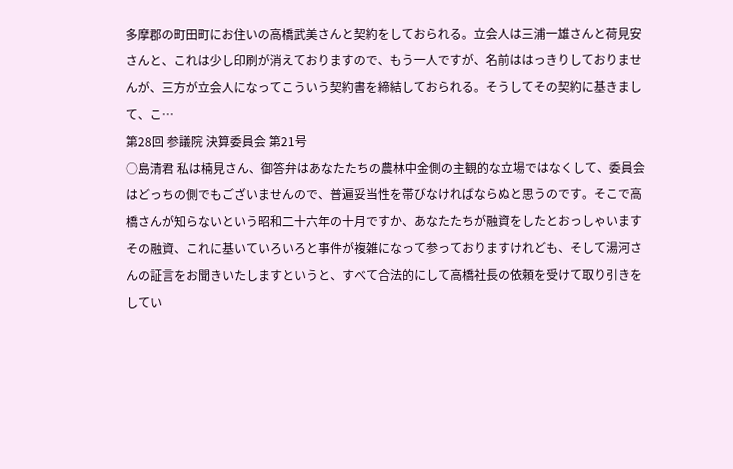多摩郡の町田町にお住いの高橋武美さんと契約をしておられる。立会人は三浦一雄さんと荷見安さんと、これは少し印刷が消えておりますので、もう一人ですが、名前ははっきりしておりませんが、三方が立会人になってこういう契約書を締結しておられる。そうしてその契約に基きまして、こ…
第28回 参議院 決算委員会 第21号
○島清君 私は楠見さん、御答弁はあなたたちの農林中金側の主観的な立場ではなくして、委員会はどっちの側でもございませんので、普遍妥当性を帯びなければならぬと思うのです。そこで高橋さんが知らないという昭和二十六年の十月ですか、あなたたちが融資をしたとおっしゃいますその融資、これに基いていろいろと事件が複雑になって参っておりますけれども、そして湯河さんの証言をお聞きいたしますというと、すべて合法的にして高橋社長の依頼を受けて取り引きをしてい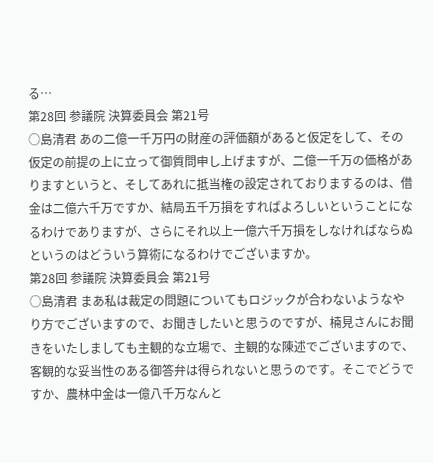る…
第28回 参議院 決算委員会 第21号
○島清君 あの二億一千万円の財産の評価額があると仮定をして、その仮定の前提の上に立って御質問申し上げますが、二億一千万の価格がありますというと、そしてあれに抵当権の設定されておりまするのは、借金は二億六千万ですか、結局五千万損をすればよろしいということになるわけでありますが、さらにそれ以上一億六千万損をしなければならぬというのはどういう算術になるわけでございますか。
第28回 参議院 決算委員会 第21号
○島清君 まあ私は裁定の問題についてもロジックが合わないようなやり方でございますので、お聞きしたいと思うのですが、楠見さんにお聞きをいたしましても主観的な立場で、主観的な陳述でございますので、客観的な妥当性のある御答弁は得られないと思うのです。そこでどうですか、農林中金は一億八千万なんと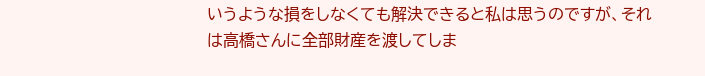いうような損をしなくても解決できると私は思うのですが、それは高橋さんに全部財産を渡してしま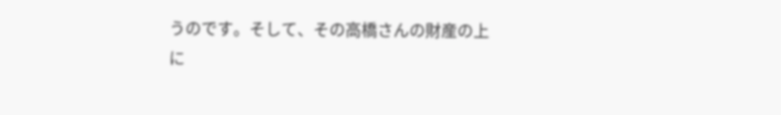うのです。そして、その高橋さんの財産の上に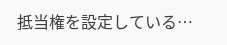抵当権を設定している…